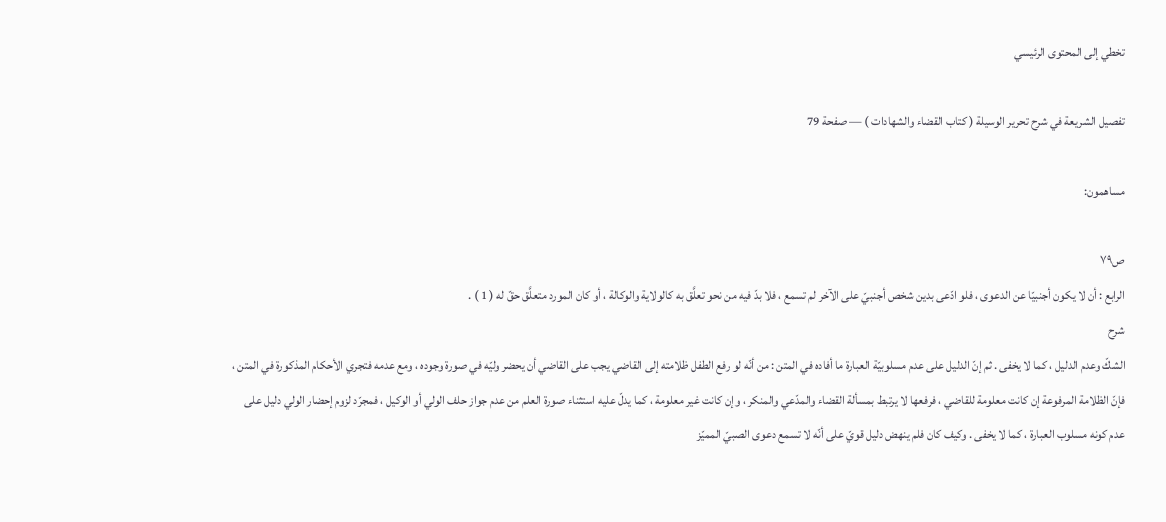تخطي إلى المحتوى الرئيسي

تفصيل الشريعة في شرح تحرير الوسيلة ( كتاب القضاء والشهادات ) — صفحة 79

مساهمون:

ص٧٩
الرابع : أن لا يكون أجنبيّا عن الدعوى ، فلو ادّعى بدين شخص أجنبيّ على الآخر لم تسمع ، فلا بدّ فيه من نحو تعلَّق به كالولاية والوكالة ، أو كان المورد متعلَّق حقّ له ( 1 ) .
شرح
الشكّ وعدم الدليل ، كما لا يخفى . ثم إنّ الدليل على عدم مسلوبيّة العبارة ما أفاده في المتن : من أنّه لو رفع الطفل ظلامته إلى القاضي يجب على القاضي أن يحضر وليّه في صورة وجوده ، ومع عدمه فتجري الأحكام المذكورة في المتن ، فإنّ الظلامة المرفوعة إن كانت معلومة للقاضي ، فرفعها لا يرتبط بمسألة القضاء والمدّعي والمنكر ، وإن كانت غير معلومة ، كما يدلّ عليه استثناء صورة العلم من عدم جواز حلف الولي أو الوكيل ، فمجرّد لزوم إحضار الولي دليل على عدم كونه مسلوب العبارة ، كما لا يخفى . وكيف كان فلم ينهض دليل قويّ على أنّه لا تسمع دعوى الصبيّ المميّز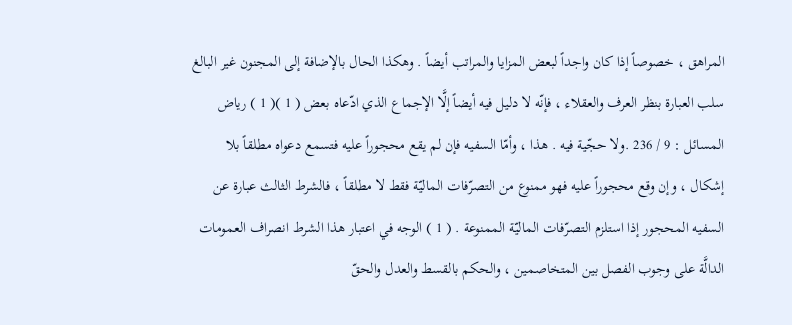المراهق ، خصوصاً إذا كان واجداً لبعض المزايا والمراتب أيضاً . وهكذا الحال بالإضافة إلى المجنون غير البالغ سلب العبارة بنظر العرف والعقلاء ، فإنّه لا دليل فيه أيضاً إلَّا الإجماع الذي ادّعاه بعض ( 1 )( 1 ) رياض المسائل : 9 / 236 .ولا حجّية فيه . هذا ، وأمّا السفيه فإن لم يقع محجوراً عليه فتسمع دعواه مطلقاً بلا إشكال ، وإن وقع محجوراً عليه فهو ممنوع من التصرّفات الماليّة فقط لا مطلقاً ، فالشرط الثالث عبارة عن السفيه المحجور إذا استلزم التصرّفات الماليّة الممنوعة . ( 1 ) الوجه في اعتبار هذا الشرط انصراف العمومات الدالَّة على وجوب الفصل بين المتخاصمين ، والحكم بالقسط والعدل والحقّ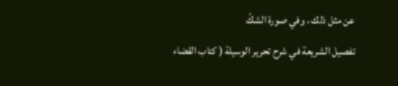عن مثل ذلك ، وفي صورة الشكّ
تفصيل الشريعة في شرح تحرير الوسيلة ( كتاب القضاء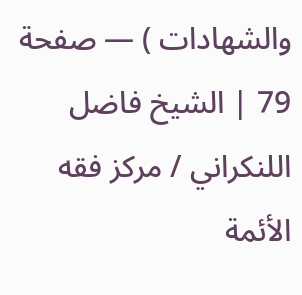والشهادات ) — صفحة 79 | الشيخ فاضل اللنكراني / مركز فقه الأئمة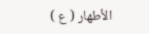الأطهار ( ع )